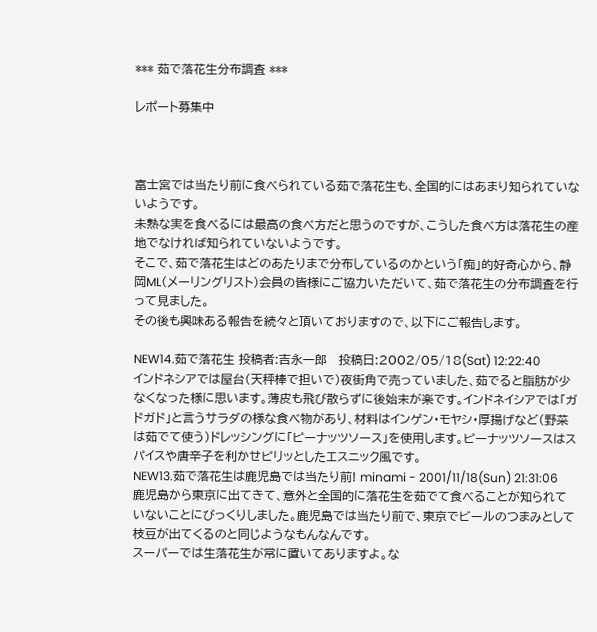*** 茹で落花生分布調査 ***

レポート募集中



富士宮では当たり前に食べられている茹で落花生も、全国的にはあまり知られていないようです。
未熟な実を食べるには最高の食べ方だと思うのですが、こうした食べ方は落花生の産地でなければ知られていないようです。
そこで、茹で落花生はどのあたりまで分布しているのかという「痴」的好奇心から、静岡ML(メーリングリスト)会員の皆様にご協力いただいて、茹で落花生の分布調査を行って見ました。
その後も興味ある報告を続々と頂いておりますので、以下にご報告します。

NEW14.茹で落花生 投稿者:吉永一郎   投稿日:2002/05/18(Sat) 12:22:40
インドネシアでは屋台(天秤棒で担いで)夜街角で売っていました、茹でると脂肪が少なくなった様に思います。薄皮も飛び散らずに後始末が楽です。インドネイシアでは「ガドガド」と言うサラダの様な食べ物があり、材料はインゲン・モヤシ・厚揚げなど(野菜は茹でて使う)ドレッシングに「ピーナッツソース」を使用します。ピーナッツソースはスパイスや唐辛子を利かせピリッとしたエスニック風です。
NEW13.茹で落花生は鹿児島では当たり前! minami - 2001/11/18(Sun) 21:31:06
鹿児島から東京に出てきて、意外と全国的に落花生を茹でて食べることが知られていないことにびっくりしました。鹿児島では当たり前で、東京でビールのつまみとして枝豆が出てくるのと同じようなもんなんです。
スーパーでは生落花生が常に置いてありますよ。な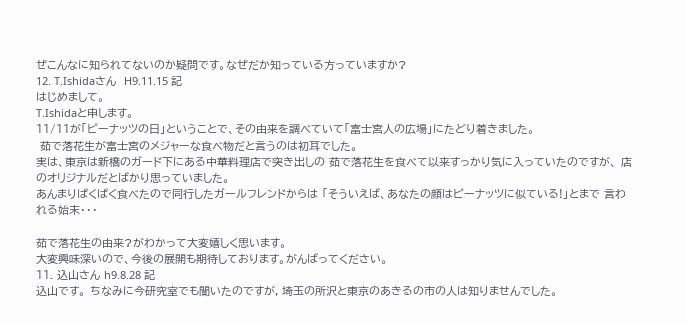ぜこんなに知られてないのか疑問です。なぜだか知っている方っていますか?
12. T.Ishidaさん  H9.11.15 記
はじめまして。
T.Ishidaと申します。
11/11が「ピーナッツの日」ということで、その由来を調べていて「富士宮人の広場」にたどり着きました。
 茹で落花生が富士宮のメジャーな食べ物だと言うのは初耳でした。
実は、東京は新橋のガード下にある中華料理店で突き出しの 茹で落花生を食べて以来すっかり気に入っていたのですが、 店のオリジナルだとばかり思っていました。
あんまりぱくぱく食べたので同行したガールフレンドからは 「そういえば、あなたの顔はピーナッツに似ている!」とまで 言われる始末・・・

茹で落花生の由来?がわかって大変嬉しく思います。
大変興味深いので、今後の展開も期待しております。がんばってください。
11. 込山さん h9.8.28 記
込山です。 ちなみに今研究室でも聞いたのですが, 埼玉の所沢と東京のあきるの市の人は知りませんでした。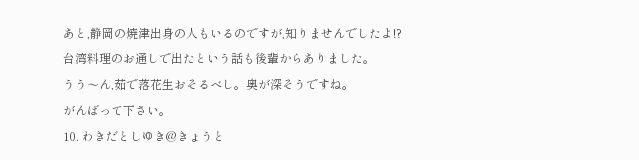あと,静岡の焼津出身の人もいるのですが,知りませんでしたよ!?
台湾料理のお通しで出たという話も後輩からありました。
うう〜ん,茹で落花生おそるべし。奥が深そうですね。
がんばって下さい。
10. わきだとしゆき@きょうと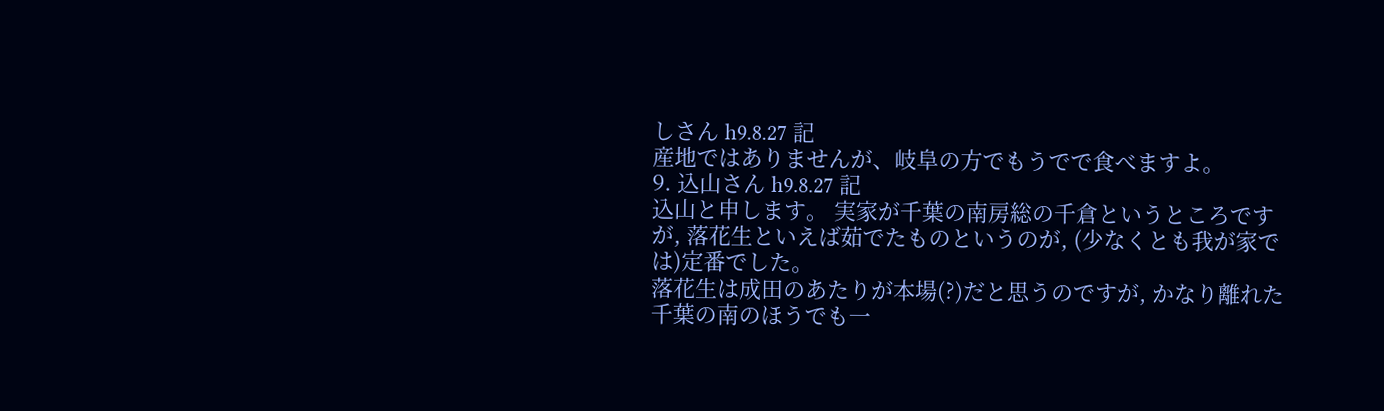しさん h9.8.27 記
産地ではありませんが、岐阜の方でもうでで食べますよ。
9. 込山さん h9.8.27 記
込山と申します。 実家が千葉の南房総の千倉というところですが, 落花生といえば茹でたものというのが, (少なくとも我が家では)定番でした。
落花生は成田のあたりが本場(?)だと思うのですが, かなり離れた千葉の南のほうでも一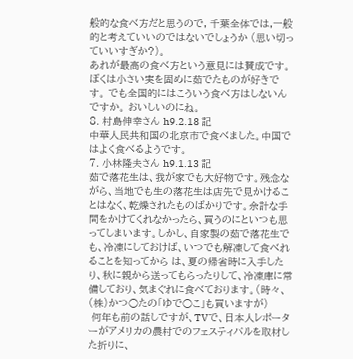般的な食べ方だと思うので, 千葉全体では,一般的と考えていいのではないでしょうか (思い切っていいすぎか?)。
あれが最高の食べ方という意見には賛成です。 ぼくは小さい実を固めに茹でたものが好きです。 でも全国的にはこういう食べ方はしないんですか。 おいしいのにね。
8. 村島伸幸さん h9.2.18 記
中華人民共和国の北京市で食べました。中国ではよく食べるようです。
7. 小林隆夫さん h9.1.13 記
茹で落花生は、我が家でも大好物です。残念ながら、当地でも生の落花生は店先で見かけることはなく、乾燥されたものばかりです。余計な手間をかけてくれなかったら、買うのにといつも思ってしまいます。しかし、自家製の茹で落花生でも、冷凍にしておけば、いつでも解凍して食べれることを知ってから は、夏の帰省時に入手したり、秋に親から送ってもらったりして、冷凍庫に常備しており、気まぐれに食べております。(時々、(株)かつ○たの「ゆで○こ」も買いますが)
 何年も前の話しですが、TVで、日本人レポーターがアメリカの農村でのフェスティバルを取材した折りに、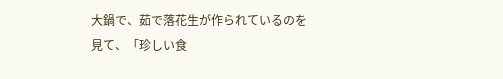大鍋で、茹で落花生が作られているのを見て、「珍しい食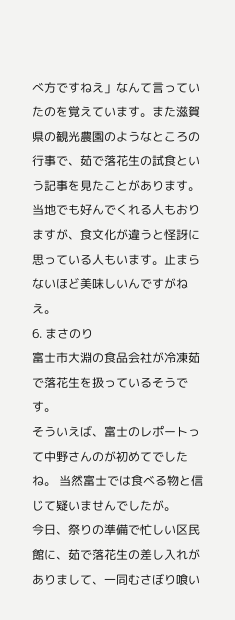べ方ですねえ」なんて言っていたのを覚えています。また滋賀県の観光農園のようなところの行事で、茹で落花生の試食という記事を見たことがあります。当地でも好んでくれる人もおりますが、食文化が違うと怪訝に思っている人もいます。止まらないほど美味しいんですがねえ。
6. まさのり
富士市大淵の食品会社が冷凍茹で落花生を扱っているそうです。
そういえば、富士のレポートって中野さんのが初めてでしたね。 当然富士では食べる物と信じて疑いませんでしたが。
今日、祭りの準備で忙しい区民館に、茹で落花生の差し入れがありまして、一同むさぼり喰い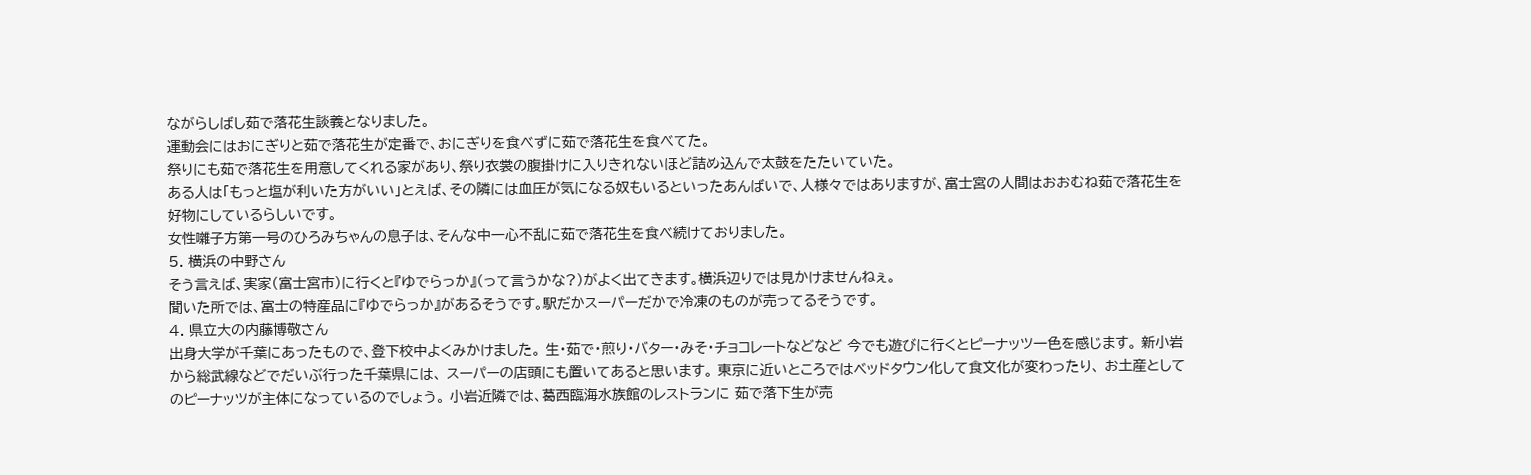ながらしばし茹で落花生談義となりました。
運動会にはおにぎりと茹で落花生が定番で、おにぎりを食べずに茹で落花生を食べてた。
祭りにも茹で落花生を用意してくれる家があり、祭り衣裳の腹掛けに入りきれないほど詰め込んで太鼓をたたいていた。
ある人は「もっと塩が利いた方がいい」とえば、その隣には血圧が気になる奴もいるといったあんばいで、人様々ではありますが、富士宮の人間はおおむね茹で落花生を好物にしているらしいです。
女性囃子方第一号のひろみちゃんの息子は、そんな中一心不乱に茹で落花生を食べ続けておりました。
5. 横浜の中野さん
そう言えば、実家(富士宮市)に行くと『ゆでらっか』(って言うかな?)がよく出てきます。横浜辺りでは見かけませんねぇ。
聞いた所では、富士の特産品に『ゆでらっか』があるそうです。駅だかスーパーだかで冷凍のものが売ってるそうです。
4. 県立大の内藤博敬さん
出身大学が千葉にあったもので、登下校中よくみかけました。 生・茹で・煎り・バター・みそ・チョコレートなどなど 今でも遊びに行くとピーナッツ一色を感じます。 新小岩から総武線などでだいぶ行った千葉県には、 スーパーの店頭にも置いてあると思います。 東京に近いところではベッドタウン化して食文化が変わったり、 お土産としてのピーナッツが主体になっているのでしょう。 小岩近隣では、葛西臨海水族館のレストランに 茹で落下生が売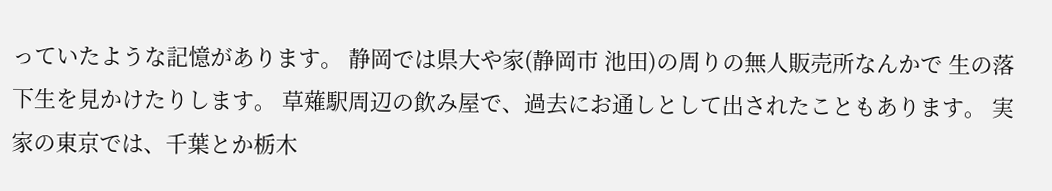っていたような記憶があります。 静岡では県大や家(静岡市 池田)の周りの無人販売所なんかで 生の落下生を見かけたりします。 草薙駅周辺の飲み屋で、過去にお通しとして出されたこともあります。 実家の東京では、千葉とか栃木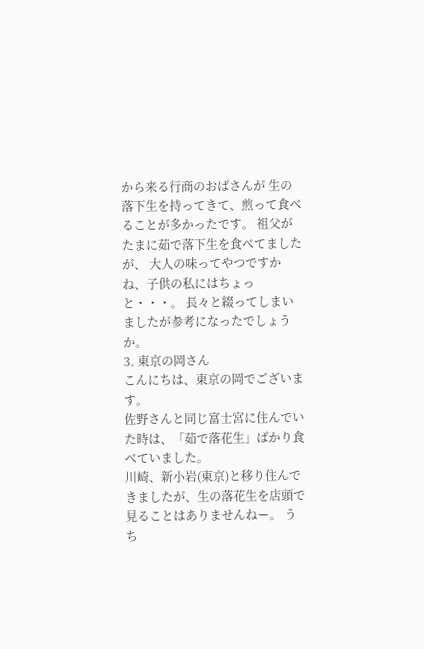から来る行商のおばさんが 生の落下生を持ってきて、煎って食べることが多かったです。 祖父がたまに茹で落下生を食べてましたが、 大人の味ってやつですかね、子供の私にはちょっと・・・。 長々と綴ってしまいましたが参考になったでしょうか。
3. 東京の岡さん
こんにちは、東京の岡でございます。
佐野さんと同じ富士宮に住んでいた時は、「茹で落花生」ばかり食べていました。
川崎、新小岩(東京)と移り住んできましたが、生の落花生を店頭で見ることはありませんねー。 うち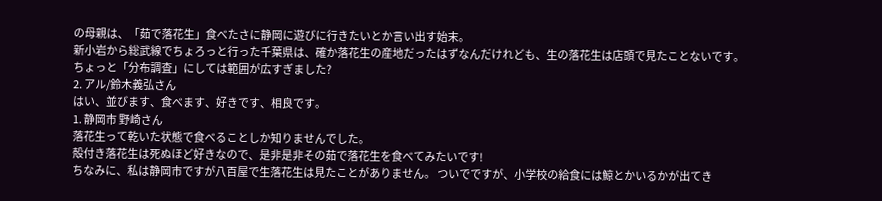の母親は、「茹で落花生」食べたさに静岡に遊びに行きたいとか言い出す始末。
新小岩から総武線でちょろっと行った千葉県は、確か落花生の産地だったはずなんだけれども、生の落花生は店頭で見たことないです。
ちょっと「分布調査」にしては範囲が広すぎました?
2. アル/鈴木義弘さん
はい、並びます、食べます、好きです、相良です。
1. 静岡市 野崎さん
落花生って乾いた状態で食べることしか知りませんでした。
殻付き落花生は死ぬほど好きなので、是非是非その茹で落花生を食べてみたいです!
ちなみに、私は静岡市ですが八百屋で生落花生は見たことがありません。 ついでですが、小学校の給食には鯨とかいるかが出てき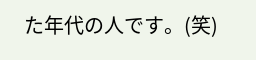た年代の人です。(笑)